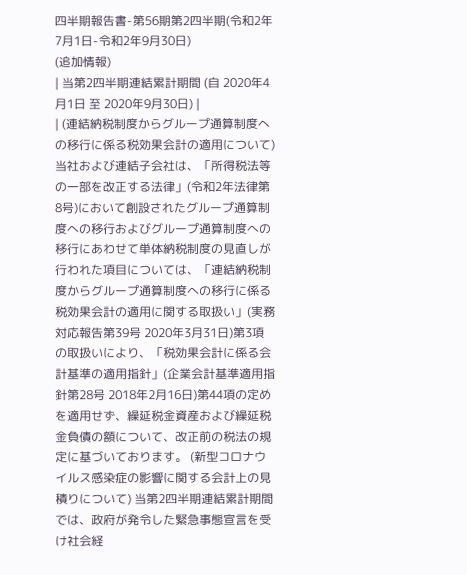四半期報告書-第56期第2四半期(令和2年7月1日-令和2年9月30日)
(追加情報)
| 当第2四半期連結累計期間 (自 2020年4月1日 至 2020年9月30日) |
| (連結納税制度からグループ通算制度への移行に係る税効果会計の適用について) 当社および連結子会社は、「所得税法等の一部を改正する法律」(令和2年法律第8号)において創設されたグループ通算制度への移行およびグループ通算制度への移行にあわせて単体納税制度の見直しが行われた項目については、「連結納税制度からグループ通算制度への移行に係る税効果会計の適用に関する取扱い」(実務対応報告第39号 2020年3月31日)第3項の取扱いにより、「税効果会計に係る会計基準の適用指針」(企業会計基準適用指針第28号 2018年2月16日)第44項の定めを適用せず、繰延税金資産および繰延税金負債の額について、改正前の税法の規定に基づいております。 (新型コロナウイルス感染症の影響に関する会計上の見積りについて) 当第2四半期連結累計期間では、政府が発令した緊急事態宣言を受け社会経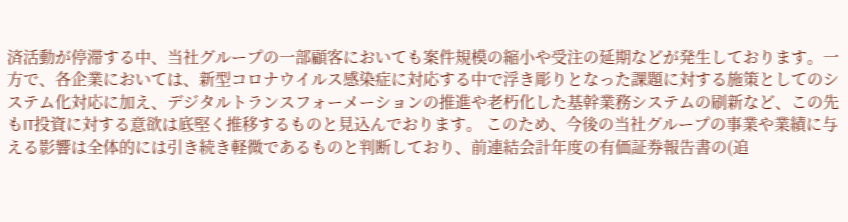済活動が停滞する中、当社グループの一部顧客においても案件規模の縮小や受注の延期などが発生しております。一方で、各企業においては、新型コロナウイルス感染症に対応する中で浮き彫りとなった課題に対する施策としてのシステム化対応に加え、デジタルトランスフォーメーションの推進や老朽化した基幹業務システムの刷新など、この先もIT投資に対する意欲は底堅く推移するものと見込んでおります。 このため、今後の当社グループの事業や業績に与える影響は全体的には引き続き軽微であるものと判断しており、前連結会計年度の有価証券報告書の(追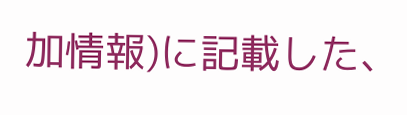加情報)に記載した、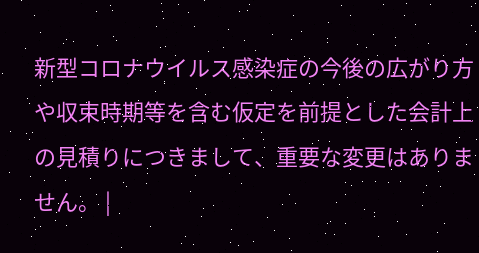新型コロナウイルス感染症の今後の広がり方や収束時期等を含む仮定を前提とした会計上の見積りにつきまして、重要な変更はありません。 |